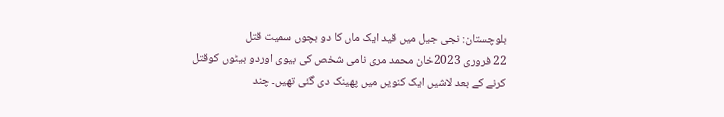بلوچستان: نجی جیل میں قید ایک ماں کا دو بچوں سمیت قتل
22 فروری 2023خان محمد مری نامی شخص کی بیوی اوردو بیٹوں کوقتل کرنے کے بعد لاشیں ایک کنویں میں پھینک دی گئی تھیں۔ چند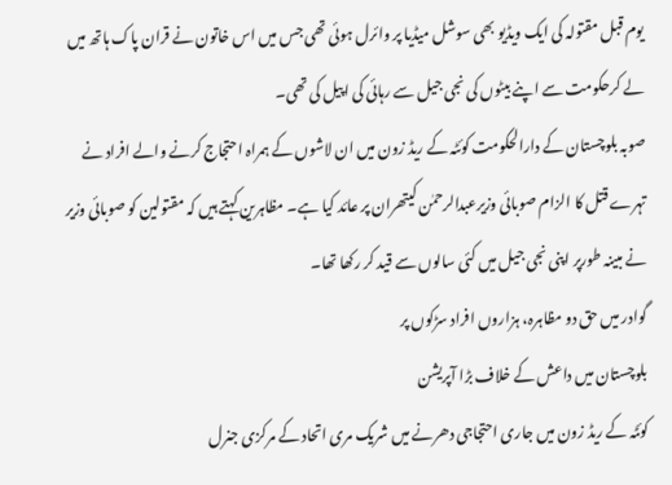یوم قبل مقتولہ کی ایک ویڈیو بھی سوشل میڈیا پر وائرل ہوئی تھی جس میں اس خاتون نے قران پاک ہاتھ میں لے کرحکومت سے اپنے بیٹوں کی نجی جیل سے رہائی کی اپیل کی تھی۔
صوبہ بلوچستان کے دارالحکومت کوئٹہ کے ریڈ زون میں ان لاشوں کے ہمراہ احتجاج کرنے والے افراد نے تہرے قتل کا الزام صوبائی وزیرعبدالرحمٰن کیتھران پر عائد کیا ہے۔ مظاہرین کہتے ہیں کہ مقتولین کو صوبائی وزیر نے مبینہ طورپر اپنی نجی جیل میں کئی سالوں سے قید کر رکھا تھا۔
گوادر میں حق دو مظاہرہ، ہزاروں افراد سڑکوں پر
بلوچستان میں داعش کے خلاف بڑا آپریشن
کوئٹہ کے ریڈ زون میں جاری احتجاجی دھرنے میں شریک مری اتحاد کے مرکزی جنرل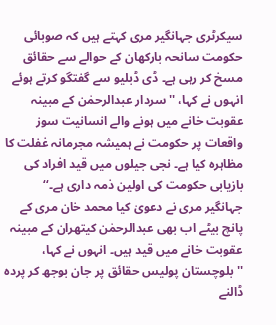سیکرٹری جہانگیر مری کہتے ہیں کہ صوبائی حکومت سانحہ بارکھان کے حوالے سے حقائق مسخ کر رہی ہے۔ ڈی ڈبلیو سے گفتگو کرتے ہوئے انہوں نے کہا، ''سردار عبدالرحمٰن کے مبینہ عقوبت خانے میں ہونے والے انسانیت سوز واقعات پر حکومت نے ہمیشہ مجرمانہ غفلت کا مظاہرہ کیا ہے۔ نجی جیلوں میں قید افراد کی بازیابی حکومت کی اولین ذمہ داری ہے۔‘‘
جہانگیر مری نے دعویٰ کیا محمد خان مری کے پانچ بیٹے اب بھی عبدالرحمٰن کیتھران کے مبینہ عقوبت خانے میں قید ہیں۔ انہوں نے کہا، ''بلوچستان پولیس حقائق پر جان بوجھ کر پردہ ڈالنے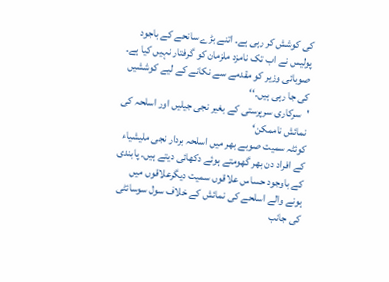کی کوشش کر رہی ہے۔ اتنے بڑے سانحے کے باجود پولیس نے اب تک نامزد ملزمان کو گرفتار نہیں کیا ہے۔ صوبائی وزیر کو مقدمے سے نکانے کے لیے کوششیں کی جا رہی ہیں۔‘‘
'سرکاری سرپرستی کے بغیر نجی جیلیں اور اسلحہ کی نمائش ناممکن‘
کوئٹہ سمیت صوبے بھر میں اسلحہ بردار نجی ملیشیاء کے افراد دن بھر گھومتے ہوئے دکھائی دیتے ہیں۔ پابندی کے باوجود حساس علاقوں سمیت دیگرعلاقوں میں ہونے والے اسلحے کی نمائش کے خلاف سول سوسائٹی کی جانب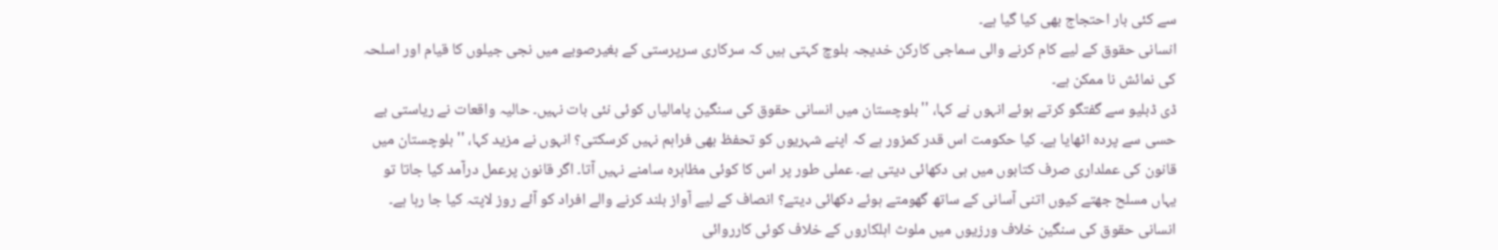سے کئی بار احتجاج بھی کیا گیا ہے۔
انسانی حقوق کے لیے کام کرنے والی سماجی کارکن خدیجہ بلوچ کہتی ہیں کہ سرکاری سرپرستی کے بغیرصوبے میں نجی جیلوں کا قیام اور اسلحہ کی نمائش نا ممکن ہے۔
ڈی ڈبلیو سے گفتگو کرتے ہوئے انہوں نے کہا، ''بلوچستان میں انسانی حقوق کی سنگین پامالیاں کوئی نئی بات نہیں۔ حالیہ واقعات نے ریاستی بے حسی سے پردہ اٹھایا ہے۔ کیا حکومت اس قدر کمزور ہے کہ اپنے شہریوں کو تحفظ بھی فراہم نہیں کرسکتی؟ انہوں نے مزید کہا، ''بلوچستان میں قانون کی عملداری صرف کتابوں میں ہی دکھائی دیتی ہے۔ عملی طور پر اس کا کوئی مظاہرہ سامنے نہیں آتا۔ اگر قانون پرعمل درآمد کیا جاتا تو یہاں مسلح جھتے کیوں اتنی آسانی کے ساتھ گھومتے ہوئے دکھائی دیتے؟ انصاف کے لیے آواز بلند کرنے والے افراد کو آئے روز لاپتہ کیا جا رہا ہے۔ انسانی حقوق کی سنگین خلاف ورزیوں میں ملوث اہلکاروں کے خلاف کوئی کارروائی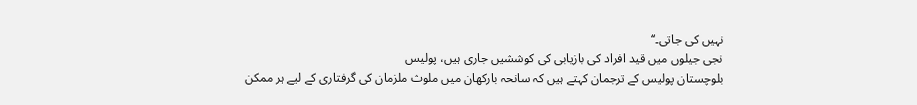نہیں کی جاتی۔‘‘
نجی جیلوں میں قید افراد کی بازیابی کی کوششیں جاری ہیں، پولیس
بلوچستان پولیس کے ترجمان کہتے ہیں کہ سانحہ بارکھان میں ملوث ملزمان کی گرفتاری کے لیے ہر ممکن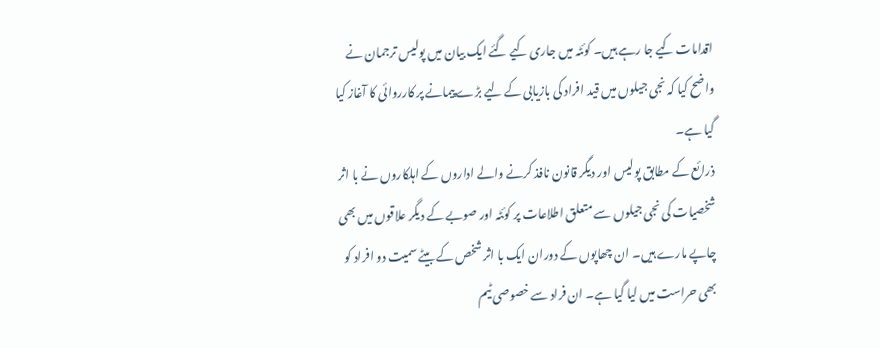اقدامات کیے جا رہے ہیں۔ کوئٹہ میں جاری کیے گئے ایک بیان میں پولیس ترجمان نے واضح کیا کہ نجی جیلوں میں قید افراد کی بازیابی کے لیے بڑے پیمانے پر کارروائی کا آغاز کیا گیا ہے۔
ذرائع کے مطابق پولیس اور دیگر قانون نافذ کرنے والے اداروں کے اہلکاروں نے با اثر شخصیات کی نجی جیلوں سے متعلق اطلاعات پر کوئٹہ اور صوبے کے دیگر علاقوں میں بھی چاپے مارے ہیں۔ ان چھاپوں کے دوران ایک با اثر شخص کے بیٹے سمیت دو افراد کو بھی حراست میں لیا گیا ہے۔ ان فراد سے خصوصی ٹیم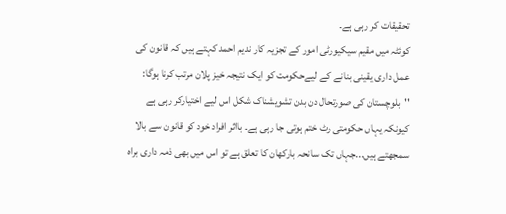تحقیقات کر رہی ہے۔
کوئٹہ میں مقیم سیکیورٹی امور کے تجزیہ کار ندیم احمد کہتے ہیں کہ قانون کی عمل داری یقینی بنانے کے لیےحکومت کو ایک نتیجہ خیز پلان مرتب کرنا ہوگا: ''بلوچستان کی صورتحال دن بدن تشویشناک شکل اس لیے اختیارکر رہی ہے کیونکہ یہاں حکومتی رٹ ختم ہوتی جا رہی ہے۔ بااثر افراد خود کو قانون سے بالا سمجھتے ہیں...جہاں تک سانحہ بارکھان کا تعلق ہے تو اس میں بھی ذمہ داری براہ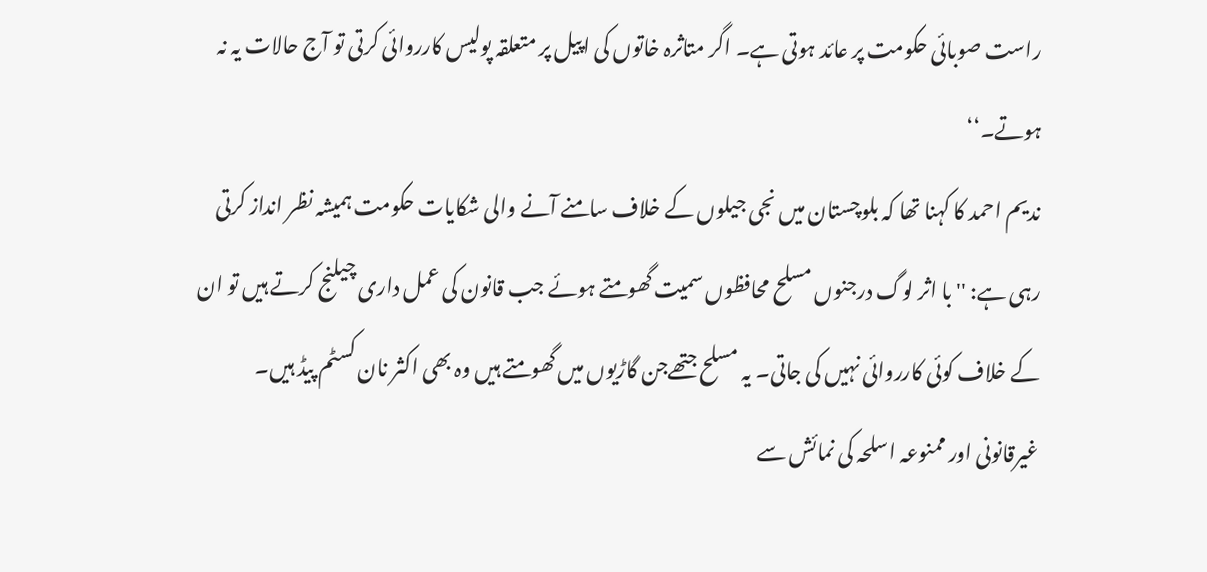راست صوبائی حکومت پر عائد ہوتی ہے۔ اگر متاثرہ خاتوں کی اپیل پر متعلقہ پولیس کارروائی کرتی تو آج حالات یہ نہ ہوتے۔‘‘
ندیم احمد کا کہنا تھا کہ بلوچستان میں نجی جیلوں کے خلاف سامنے آنے والی شکایات حکومت ہمیشہ نظر انداز کرتی رہی ہے: ''با اثر لوگ درجنوں مسلح محافظوں سمیت گھومتے ہوئے جب قانون کی عمل داری چیلنج کرتے ہیں تو ان کے خلاف کوئی کارروائی نہیں کی جاتی۔ یہ مسلح جتھےجن گاڑیوں میں گھومتے ہیں وہ بھی اکثر نان کسٹم پیڈ ہیں۔ غیرقانونی اور ممنوعہ اسلحہ کی نمائش سے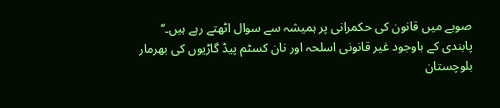صوبے میں قانون کی حکمرانی پر ہمیشہ سے سوال اٹھتے رہے ہیں۔‘‘
پابندی کے باوجود غیر قانونی اسلحہ اور نان کسٹم پیڈ گاڑیوں کی بھرمار
بلوچستان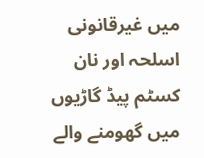میں غیرقانونی اسلحہ اور نان کسٹم پیڈ گاڑیوں میں گھومنے والے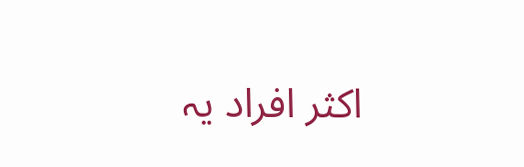اکثر افراد یہ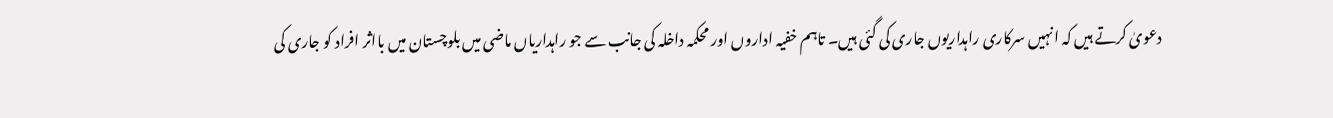دعویٰ کرتے ہیں کہ انہیں سرکاری راہداریوں جاری کی گئی ہیں۔ تاہم خفیہ اداروں اور محکمہ داخلہ کی جانب سے جو راہداریاں ماضی میں بلوچستان میں بااثر افراد کو جاری کی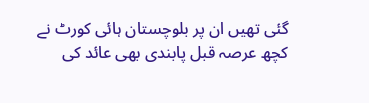گئی تھیں ان پر بلوچستان ہائی کورٹ نے کچھ عرصہ قبل پابندی بھی عائد کی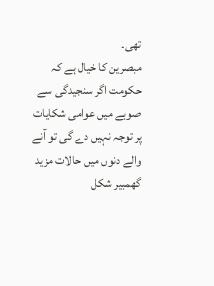تھی۔
مبصرین کا خیال ہے کہ حکومت اگر سنجیدگی سے صوبے میں عوامی شکایات پر توجہ نہیں دے گی تو آنے والے دنوں میں حالات مزید گھمبیر شکل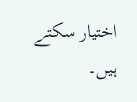اختیار سکتے ہیں۔